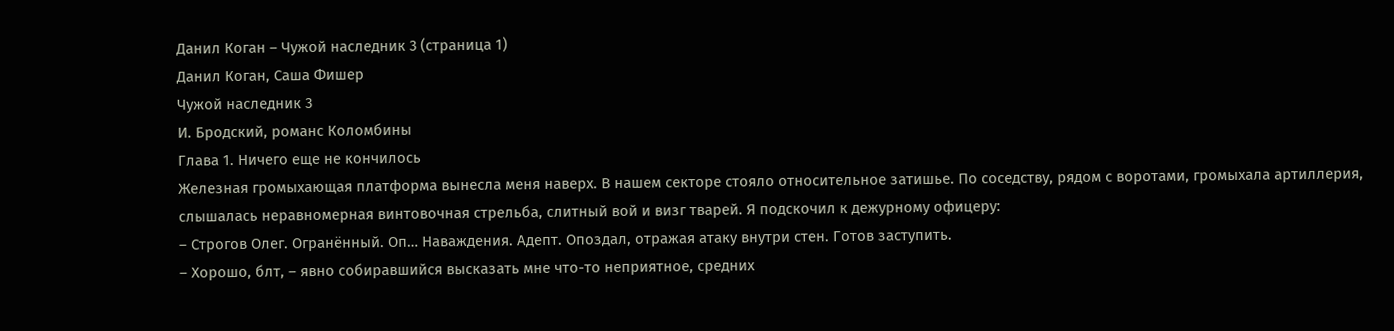Данил Коган – Чужой наследник 3 (страница 1)
Данил Коган, Саша Фишер
Чужой наследник 3
И. Бродский, романс Коломбины
Глава 1. Ничего еще не кончилось
Железная громыхающая платформа вынесла меня наверх. В нашем секторе стояло относительное затишье. По соседству, рядом с воротами, громыхала артиллерия, слышалась неравномерная винтовочная стрельба, слитный вой и визг тварей. Я подскочил к дежурному офицеру:
– Строгов Олег. Огранённый. Оп… Наваждения. Адепт. Опоздал, отражая атаку внутри стен. Готов заступить.
– Хорошо, блт, – явно собиравшийся высказать мне что-то неприятное, средних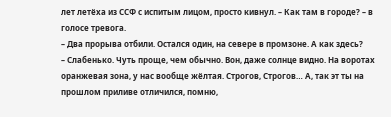лет летёха из ССФ с испитым лицом, просто кивнул. – Как там в городе? – в голосе тревога.
– Два прорыва отбили. Остался один, на севере в промзоне. А как здесь?
– Слабенько. Чуть проще, чем обычно. Вон, даже солнце видно. На воротах оранжевая зона, у нас вообще жёлтая. Строгов, Строгов… А, так эт ты на прошлом приливе отличился, помню,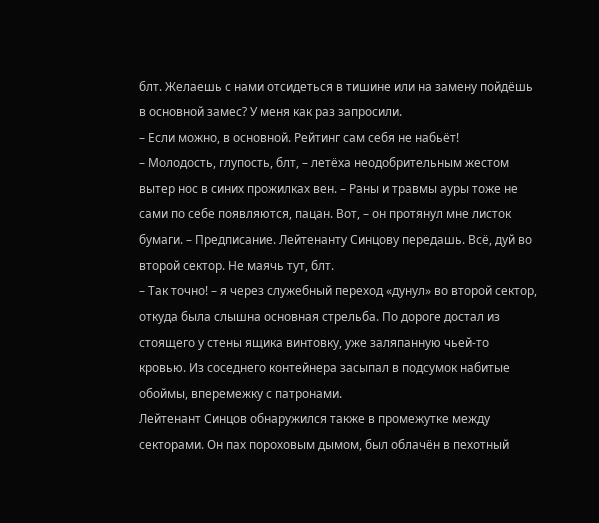блт. Желаешь с нами отсидеться в тишине или на замену пойдёшь в основной замес? У меня как раз запросили.
– Если можно, в основной. Рейтинг сам себя не набьёт!
– Молодость, глупость, блт, – летёха неодобрительным жестом вытер нос в синих прожилках вен. – Раны и травмы ауры тоже не сами по себе появляются, пацан. Вот, – он протянул мне листок бумаги. – Предписание. Лейтенанту Синцову передашь. Всё, дуй во второй сектор. Не маячь тут, блт.
– Так точно! – я через служебный переход «дунул» во второй сектор, откуда была слышна основная стрельба. По дороге достал из стоящего у стены ящика винтовку, уже заляпанную чьей-то кровью. Из соседнего контейнера засыпал в подсумок набитые обоймы, вперемежку с патронами.
Лейтенант Синцов обнаружился также в промежутке между секторами. Он пах пороховым дымом, был облачён в пехотный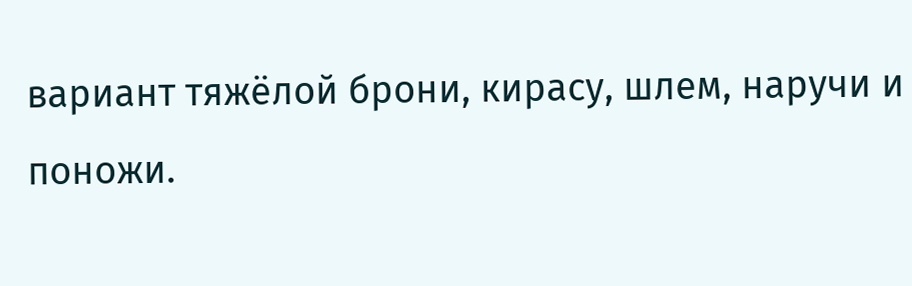вариант тяжёлой брони, кирасу, шлем, наручи и поножи.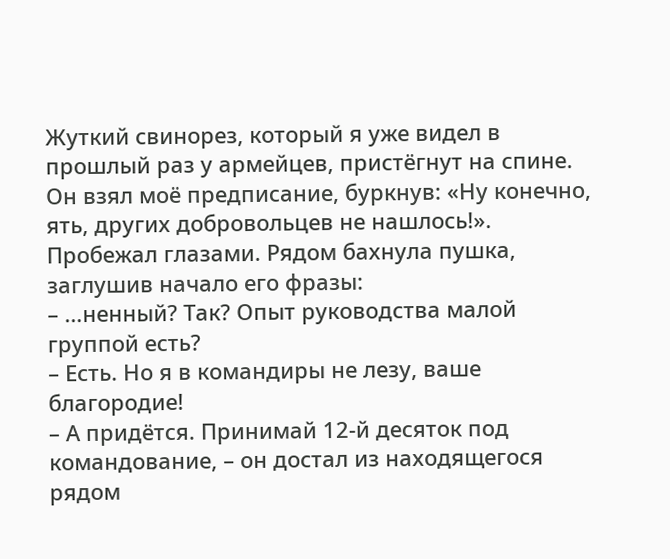Жуткий свинорез, который я уже видел в прошлый раз у армейцев, пристёгнут на спине.
Он взял моё предписание, буркнув: «Ну конечно, ять, других добровольцев не нашлось!». Пробежал глазами. Рядом бахнула пушка, заглушив начало его фразы:
– …ненный? Так? Опыт руководства малой группой есть?
– Есть. Но я в командиры не лезу, ваше благородие!
– А придётся. Принимай 12-й десяток под командование, – он достал из находящегося рядом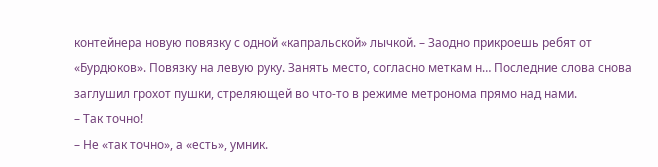контейнера новую повязку с одной «капральской» лычкой. – Заодно прикроешь ребят от «Бурдюков». Повязку на левую руку. Занять место, согласно меткам н… Последние слова снова заглушил грохот пушки, стреляющей во что-то в режиме метронома прямо над нами.
– Так точно!
– Не «так точно», а «есть», умник.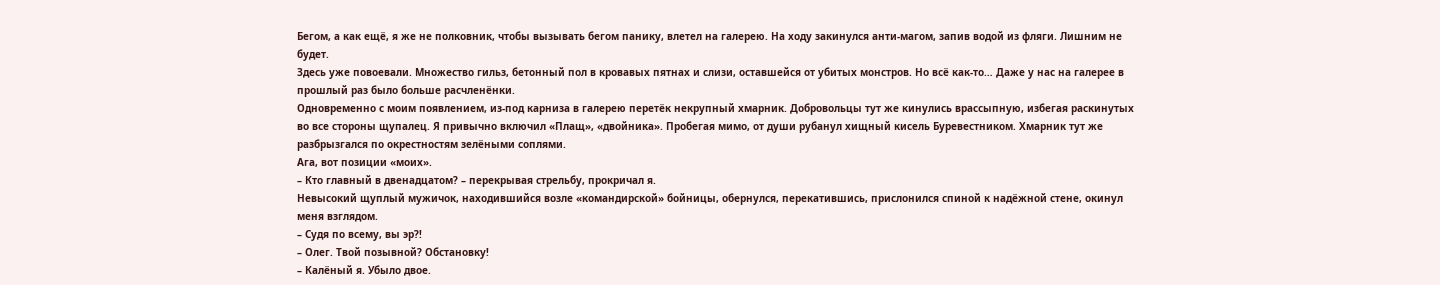Бегом, а как ещё, я же не полковник, чтобы вызывать бегом панику, влетел на галерею. На ходу закинулся анти-магом, запив водой из фляги. Лишним не будет.
Здесь уже повоевали. Множество гильз, бетонный пол в кровавых пятнах и слизи, оставшейся от убитых монстров. Но всё как-то… Даже у нас на галерее в прошлый раз было больше расчленёнки.
Одновременно с моим появлением, из-под карниза в галерею перетёк некрупный хмарник. Добровольцы тут же кинулись врассыпную, избегая раскинутых во все стороны щупалец. Я привычно включил «Плащ», «двойника». Пробегая мимо, от души рубанул хищный кисель Буревестником. Хмарник тут же разбрызгался по окрестностям зелёными соплями.
Ага, вот позиции «моих».
– Кто главный в двенадцатом? – перекрывая стрельбу, прокричал я.
Невысокий щуплый мужичок, находившийся возле «командирской» бойницы, обернулся, перекатившись, прислонился спиной к надёжной стене, окинул меня взглядом.
– Судя по всему, вы эр?!
– Олег. Твой позывной? Обстановку!
– Калёный я. Убыло двое.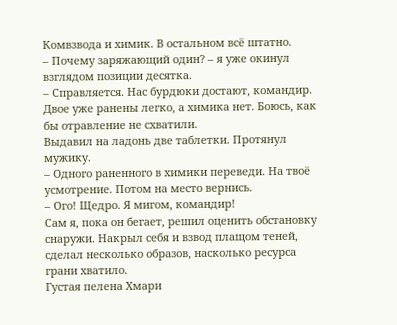Комвзвода и химик. В остальном всё штатно.
– Почему заряжающий один? – я уже окинул взглядом позиции десятка.
– Справляется. Нас бурдюки достают, командир. Двое уже ранены легко, а химика нет. Боюсь, как бы отравление не схватили.
Выдавил на ладонь две таблетки. Протянул мужику.
– Одного раненного в химики переведи. На твоё усмотрение. Потом на место вернись.
– Ого! Щедро. Я мигом, командир!
Сам я, пока он бегает, решил оценить обстановку снаружи. Накрыл себя и взвод плащом теней, сделал несколько образов, насколько ресурса грани хватило.
Густая пелена Хмари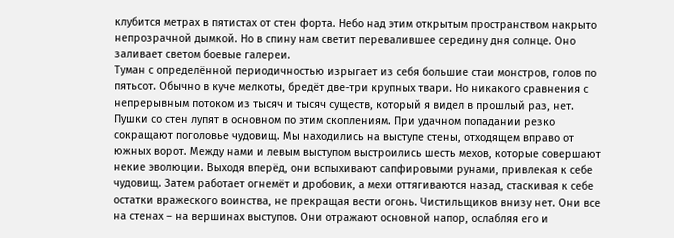клубится метрах в пятистах от стен форта. Небо над этим открытым пространством накрыто непрозрачной дымкой. Но в спину нам светит перевалившее середину дня солнце. Оно заливает светом боевые галереи.
Туман с определённой периодичностью изрыгает из себя большие стаи монстров, голов по пятьсот. Обычно в куче мелкоты, бредёт две-три крупных твари. Но никакого сравнения с непрерывным потоком из тысяч и тысяч существ, который я видел в прошлый раз, нет. Пушки со стен лупят в основном по этим скоплениям. При удачном попадании резко сокращают поголовье чудовищ. Мы находились на выступе стены, отходящем вправо от южных ворот. Между нами и левым выступом выстроились шесть мехов, которые совершают некие эволюции. Выходя вперёд, они вспыхивают сапфировыми рунами, привлекая к себе чудовищ. Затем работает огнемёт и дробовик, а мехи оттягиваются назад, стаскивая к себе остатки вражеского воинства, не прекращая вести огонь. Чистильщиков внизу нет. Они все на стенах – на вершинах выступов. Они отражают основной напор, ослабляя его и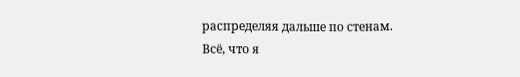распределяя дальше по стенам.
Всё, что я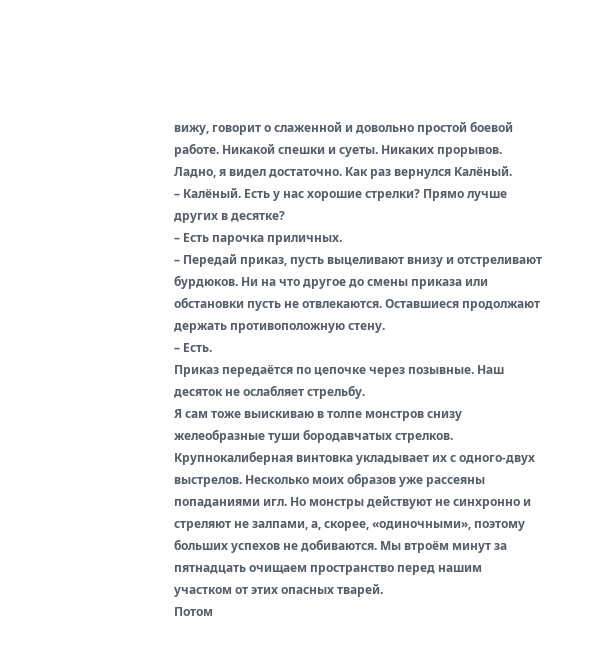вижу, говорит о слаженной и довольно простой боевой работе. Никакой спешки и суеты. Никаких прорывов. Ладно, я видел достаточно. Как раз вернулся Калёный.
– Калёный. Есть у нас хорошие стрелки? Прямо лучше других в десятке?
– Есть парочка приличных.
– Передай приказ, пусть выцеливают внизу и отстреливают бурдюков. Ни на что другое до смены приказа или обстановки пусть не отвлекаются. Оставшиеся продолжают держать противоположную стену.
– Есть.
Приказ передаётся по цепочке через позывные. Наш десяток не ослабляет стрельбу.
Я сам тоже выискиваю в толпе монстров снизу желеобразные туши бородавчатых стрелков. Крупнокалиберная винтовка укладывает их с одного-двух выстрелов. Несколько моих образов уже рассеяны попаданиями игл. Но монстры действуют не синхронно и стреляют не залпами, а, скорее, «одиночными», поэтому больших успехов не добиваются. Мы втроём минут за пятнадцать очищаем пространство перед нашим участком от этих опасных тварей.
Потом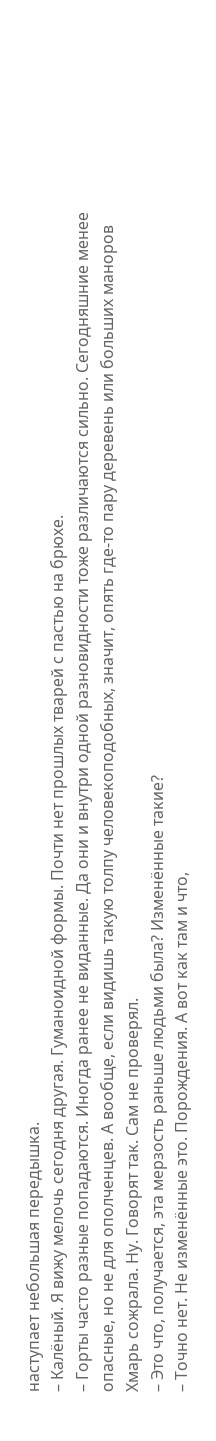наступает небольшая передышка.
– Калёный. Я вижу мелочь сегодня другая. Гуманоидной формы. Почти нет прошлых тварей с пастью на брюхе.
– Горты часто разные попадаются. Иногда ранее не виданные. Да они и внутри одной разновидности тоже различаются сильно. Сегодняшние менее опасные, но не для ополченцев. А вообще, если видишь такую толпу человекоподобных, значит, опять где-то пару деревень или больших маноров Хмарь сожрала. Ну. Говорят так. Сам не проверял.
– Это что, получается, эта мерзость раньше людьми была? Изменённые такие?
– Точно нет. Не изменённые это. Порождения. А вот как там и что,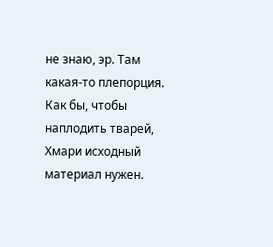не знаю, эр. Там какая-то плепорция. Как бы, чтобы наплодить тварей, Хмари исходный материал нужен.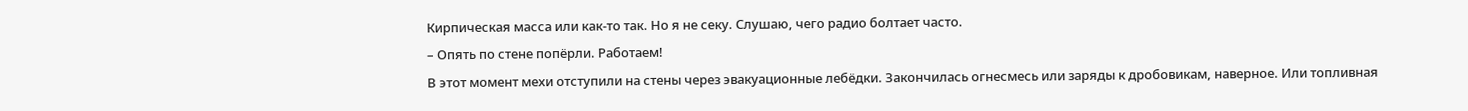Кирпическая масса или как-то так. Но я не секу. Слушаю, чего радио болтает часто.
– Опять по стене попёрли. Работаем!
В этот момент мехи отступили на стены через эвакуационные лебёдки. Закончилась огнесмесь или заряды к дробовикам, наверное. Или топливная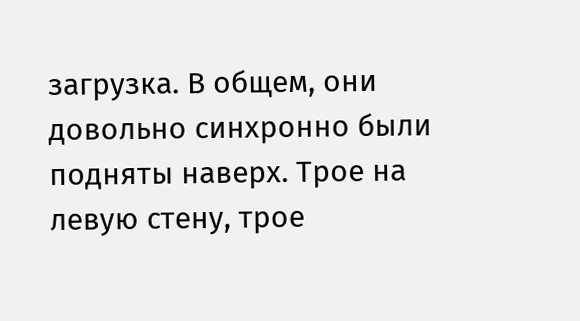загрузка. В общем, они довольно синхронно были подняты наверх. Трое на левую стену, трое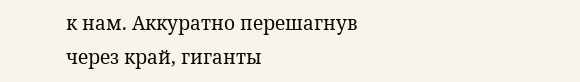к нам. Аккуратно перешагнув через край, гиганты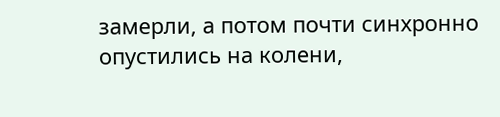замерли, а потом почти синхронно опустились на колени,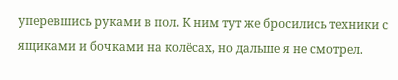уперевшись руками в пол. К ним тут же бросились техники с ящиками и бочками на колёсах, но дальше я не смотрел.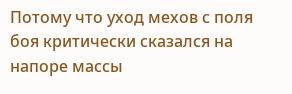Потому что уход мехов с поля боя критически сказался на напоре массы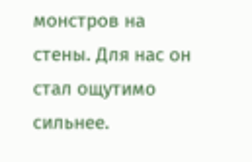монстров на стены. Для нас он стал ощутимо сильнее.